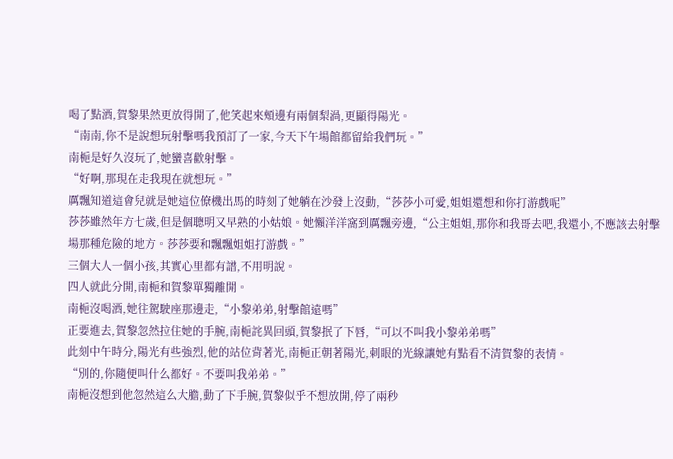喝了點酒,賀黎果然更放得開了,他笑起來頰邊有兩個梨渦,更顯得陽光。
“南南,你不是說想玩射擊嗎我預訂了一家,今天下午場館都留給我們玩。”
南梔是好久沒玩了,她蠻喜歡射擊。
“好啊,那現在走我現在就想玩。”
厲飄知道這會兒就是她這位僚機出馬的時刻了她躺在沙發上沒動,“莎莎小可愛,姐姐還想和你打游戲呢”
莎莎雖然年方七歲,但是個聰明又早熟的小姑娘。她懶洋洋窩到厲飄旁邊,“公主姐姐,那你和我哥去吧,我還小,不應該去射擊場那種危險的地方。莎莎要和飄飄姐姐打游戲。”
三個大人一個小孩,其實心里都有譜,不用明說。
四人就此分開,南梔和賀黎單獨離開。
南梔沒喝酒,她往駕駛座那邊走,“小黎弟弟,射擊館遠嗎”
正要進去,賀黎忽然拉住她的手腕,南梔詫異回頭,賀黎抿了下唇,“可以不叫我小黎弟弟嗎”
此刻中午時分,陽光有些強烈,他的站位背著光,南梔正朝著陽光,刺眼的光線讓她有點看不清賀黎的表情。
“別的,你隨便叫什么都好。不要叫我弟弟。”
南梔沒想到他忽然這么大膽,動了下手腕,賀黎似乎不想放開,停了兩秒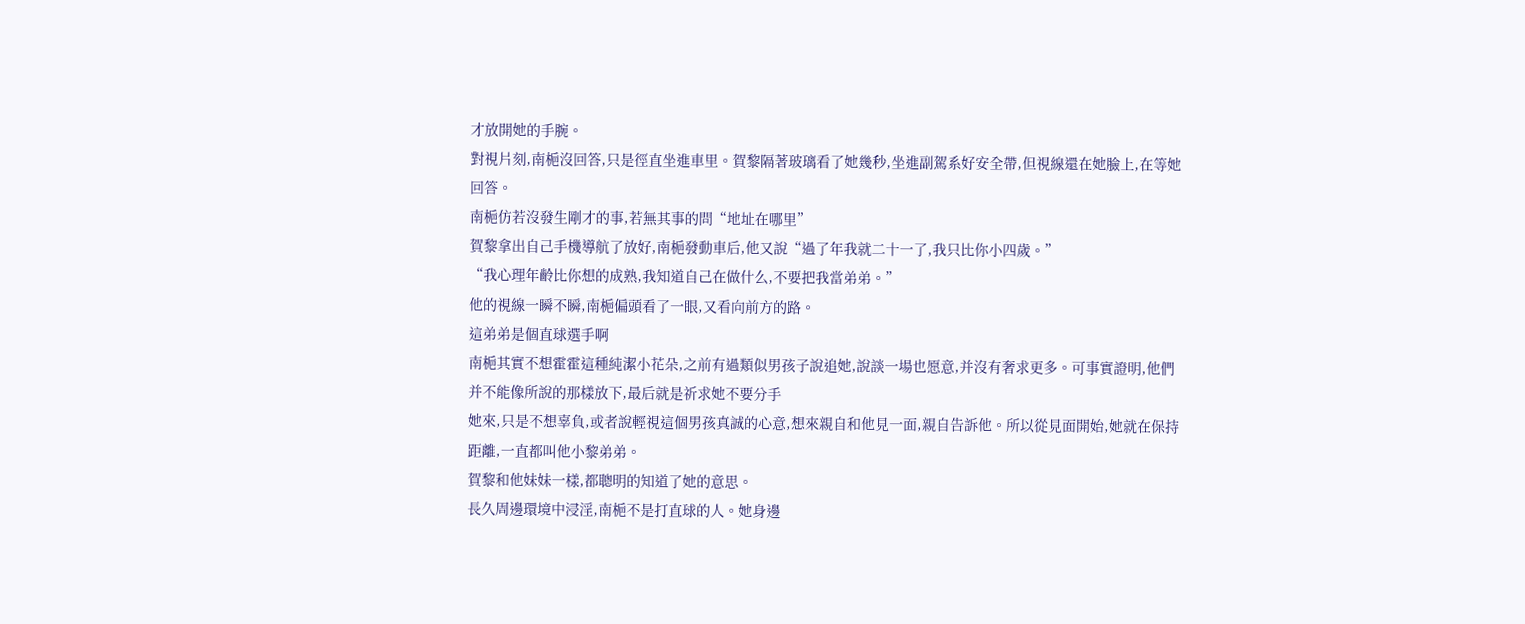才放開她的手腕。
對視片刻,南梔沒回答,只是徑直坐進車里。賀黎隔著玻璃看了她幾秒,坐進副駕系好安全帶,但視線還在她臉上,在等她回答。
南梔仿若沒發生剛才的事,若無其事的問“地址在哪里”
賀黎拿出自己手機導航了放好,南梔發動車后,他又說“過了年我就二十一了,我只比你小四歲。”
“我心理年齡比你想的成熟,我知道自己在做什么,不要把我當弟弟。”
他的視線一瞬不瞬,南梔偏頭看了一眼,又看向前方的路。
這弟弟是個直球選手啊
南梔其實不想霍霍這種純潔小花朵,之前有過類似男孩子說追她,說談一場也愿意,并沒有奢求更多。可事實證明,他們并不能像所說的那樣放下,最后就是祈求她不要分手
她來,只是不想辜負,或者說輕視這個男孩真誠的心意,想來親自和他見一面,親自告訴他。所以從見面開始,她就在保持距離,一直都叫他小黎弟弟。
賀黎和他妹妹一樣,都聰明的知道了她的意思。
長久周邊環境中浸淫,南梔不是打直球的人。她身邊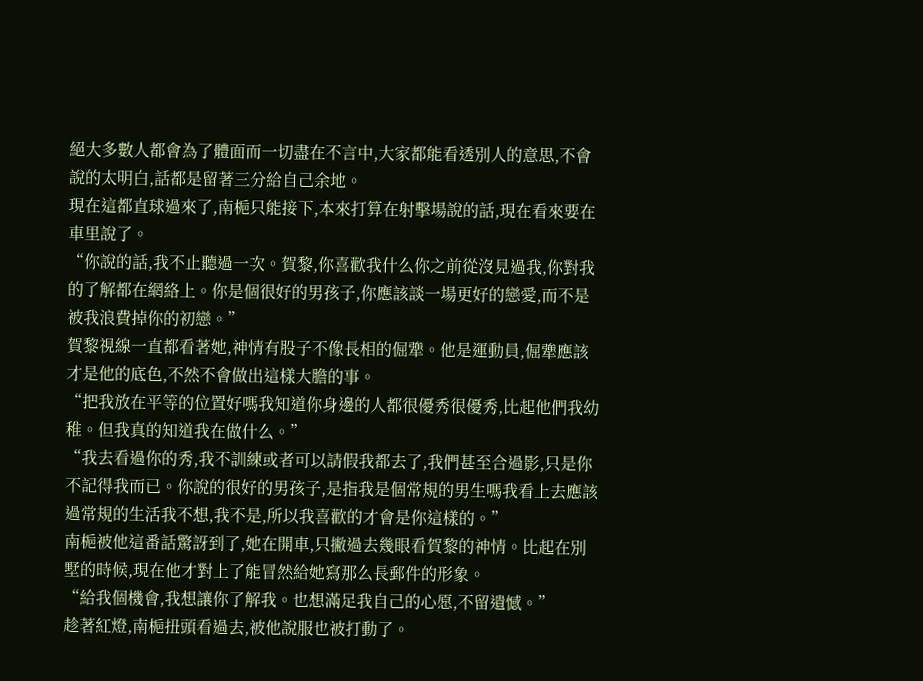絕大多數人都會為了體面而一切盡在不言中,大家都能看透別人的意思,不會說的太明白,話都是留著三分給自己余地。
現在這都直球過來了,南梔只能接下,本來打算在射擊場說的話,現在看來要在車里說了。
“你說的話,我不止聽過一次。賀黎,你喜歡我什么你之前從沒見過我,你對我的了解都在網絡上。你是個很好的男孩子,你應該談一場更好的戀愛,而不是被我浪費掉你的初戀。”
賀黎視線一直都看著她,神情有股子不像長相的倔犟。他是運動員,倔犟應該才是他的底色,不然不會做出這樣大膽的事。
“把我放在平等的位置好嗎我知道你身邊的人都很優秀很優秀,比起他們我幼稚。但我真的知道我在做什么。”
“我去看過你的秀,我不訓練或者可以請假我都去了,我們甚至合過影,只是你不記得我而已。你說的很好的男孩子,是指我是個常規的男生嗎我看上去應該過常規的生活我不想,我不是,所以我喜歡的才會是你這樣的。”
南梔被他這番話驚訝到了,她在開車,只撇過去幾眼看賀黎的神情。比起在別墅的時候,現在他才對上了能冒然給她寫那么長郵件的形象。
“給我個機會,我想讓你了解我。也想滿足我自己的心愿,不留遺憾。”
趁著紅燈,南梔扭頭看過去,被他說服也被打動了。